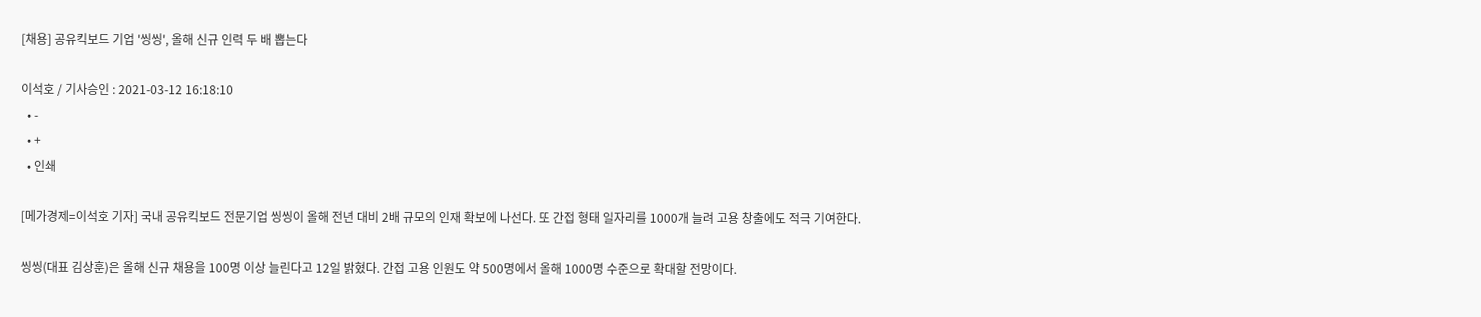[채용] 공유킥보드 기업 '씽씽', 올해 신규 인력 두 배 뽑는다

이석호 / 기사승인 : 2021-03-12 16:18:10
  • -
  • +
  • 인쇄

[메가경제=이석호 기자] 국내 공유킥보드 전문기업 씽씽이 올해 전년 대비 2배 규모의 인재 확보에 나선다. 또 간접 형태 일자리를 1000개 늘려 고용 창출에도 적극 기여한다.

씽씽(대표 김상훈)은 올해 신규 채용을 100명 이상 늘린다고 12일 밝혔다. 간접 고용 인원도 약 500명에서 올해 1000명 수준으로 확대할 전망이다.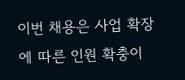이번 채용은 사업 확장에 따른 인원 확충이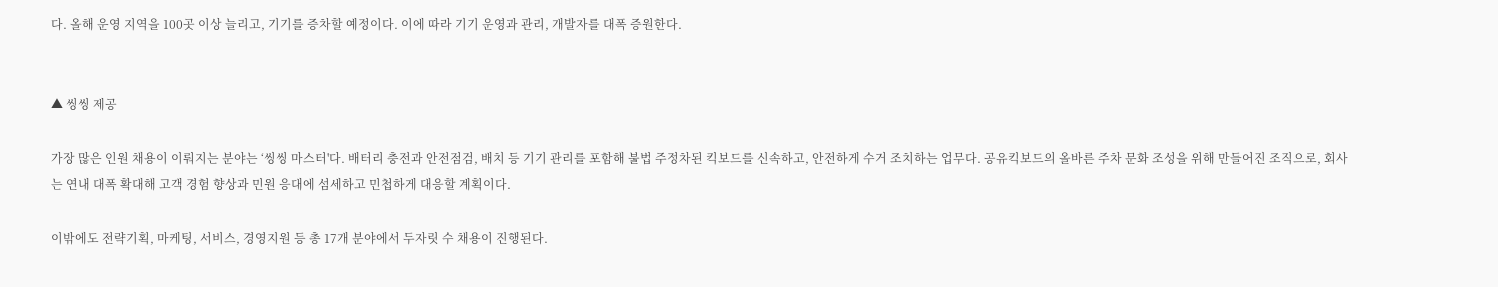다. 올해 운영 지역을 100곳 이상 늘리고, 기기를 증차할 예정이다. 이에 따라 기기 운영과 관리, 개발자를 대폭 증원한다.


▲ 씽씽 제공

가장 많은 인원 채용이 이뤄지는 분야는 ‘씽씽 마스터'다. 배터리 충전과 안전점검, 배치 등 기기 관리를 포함해 불법 주정차된 킥보드를 신속하고, 안전하게 수거 조치하는 업무다. 공유킥보드의 올바른 주차 문화 조성을 위해 만들어진 조직으로, 회사는 연내 대폭 확대해 고객 경험 향상과 민원 응대에 섬세하고 민첩하게 대응할 계획이다.

이밖에도 전략기획, 마케팅, 서비스, 경영지원 등 총 17개 분야에서 두자릿 수 채용이 진행된다.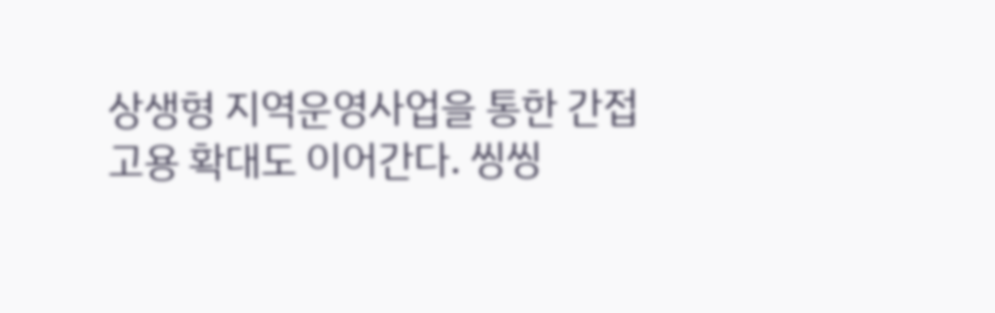상생형 지역운영사업을 통한 간접 고용 확대도 이어간다. 씽씽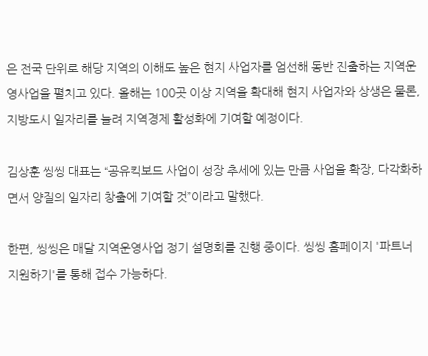은 전국 단위로 해당 지역의 이해도 높은 현지 사업자를 엄선해 동반 진출하는 지역운영사업을 펼치고 있다. 올해는 100곳 이상 지역을 확대해 현지 사업자와 상생은 물론, 지방도시 일자리를 늘려 지역경제 활성화에 기여할 예정이다.

김상훈 씽씽 대표는 “공유킥보드 사업이 성장 추세에 있는 만큼 사업을 확장, 다각화하면서 양질의 일자리 창출에 기여할 것”이라고 말했다.

한편, 씽씽은 매달 지역운영사업 정기 설명회를 진행 중이다. 씽씽 홈페이지 '파트너 지원하기'를 통해 접수 가능하다.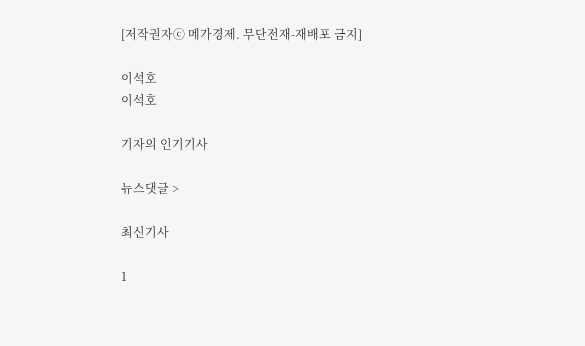[저작권자ⓒ 메가경제. 무단전재-재배포 금지]

이석호
이석호

기자의 인기기사

뉴스댓글 >

최신기사

1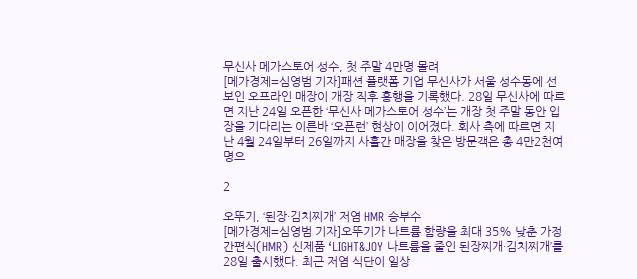무신사 메가스토어 성수, 첫 주말 4만명 몰려
[메가경제=심영범 기자]패션 플랫폼 기업 무신사가 서울 성수동에 선보인 오프라인 매장이 개장 직후 흥행을 기록했다. 28일 무신사에 따르면 지난 24일 오픈한 ‘무신사 메가스토어 성수’는 개장 첫 주말 동안 입장을 기다리는 이른바 ‘오픈런’ 현상이 이어졌다. 회사 측에 따르면 지난 4월 24일부터 26일까지 사흘간 매장을 찾은 방문객은 총 4만2천여 명으

2

오뚜기, ‘된장·김치찌개’ 저염 HMR 승부수
[메가경제=심영범 기자]오뚜기가 나트륨 함량을 최대 35% 낮춘 가정간편식(HMR) 신제품 ‘LIGHT&JOY 나트륨을 줄인 된장찌개·김치찌개’를 28일 출시했다. 최근 저염 식단이 일상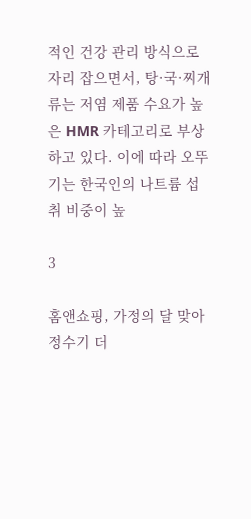적인 건강 관리 방식으로 자리 잡으면서, 탕·국·찌개류는 저염 제품 수요가 높은 HMR 카테고리로 부상하고 있다. 이에 따라 오뚜기는 한국인의 나트륨 섭취 비중이 높

3

홈앤쇼핑, 가정의 달 맞아 정수기 더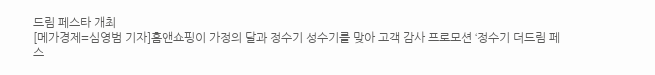드림 페스타 개최
[메가경제=심영범 기자]홈앤쇼핑이 가정의 달과 정수기 성수기를 맞아 고객 감사 프로모션 ‘정수기 더드림 페스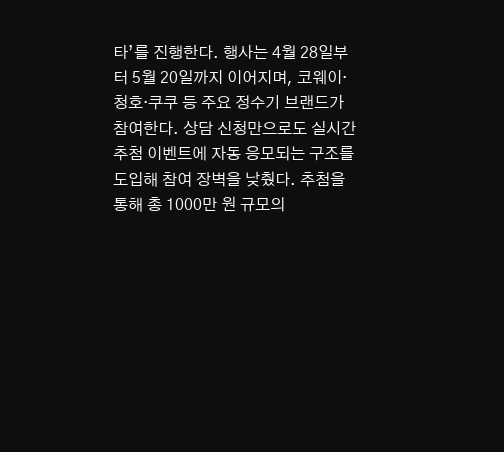타’를 진행한다. 행사는 4월 28일부터 5월 20일까지 이어지며, 코웨이·청호·쿠쿠 등 주요 정수기 브랜드가 참여한다. 상담 신청만으로도 실시간 추첨 이벤트에 자동 응모되는 구조를 도입해 참여 장벽을 낮췄다. 추첨을 통해 총 1000만 원 규모의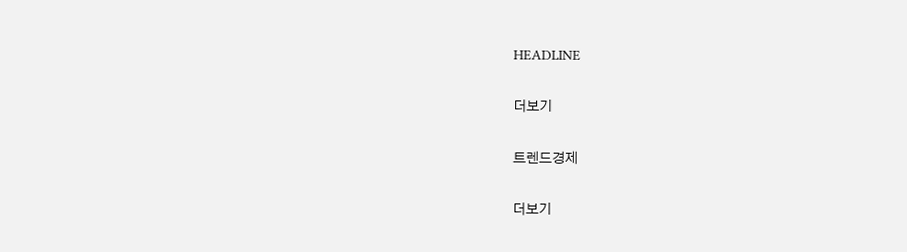HEADLINE

더보기

트렌드경제

더보기